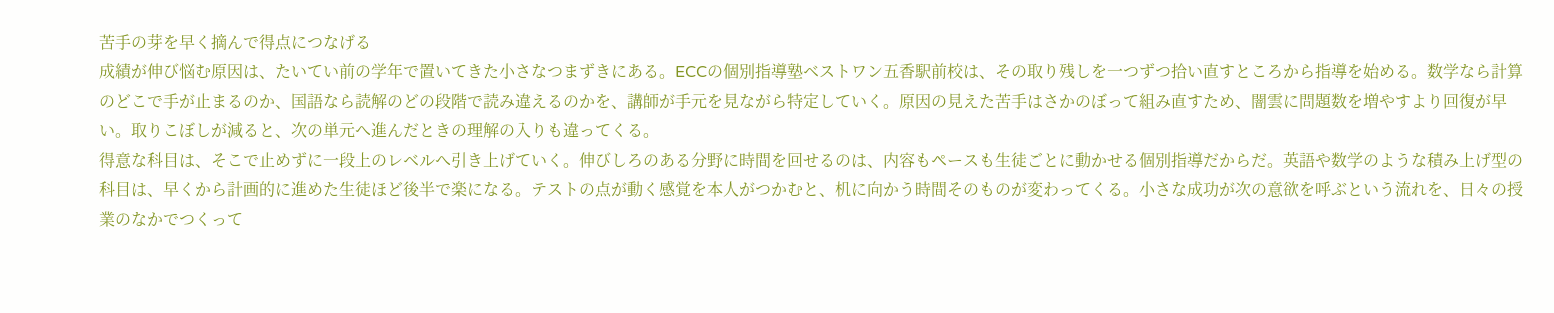苦手の芽を早く摘んで得点につなげる
成績が伸び悩む原因は、たいてい前の学年で置いてきた小さなつまずきにある。ECCの個別指導塾ベストワン五香駅前校は、その取り残しを一つずつ拾い直すところから指導を始める。数学なら計算のどこで手が止まるのか、国語なら読解のどの段階で読み違えるのかを、講師が手元を見ながら特定していく。原因の見えた苦手はさかのぼって組み直すため、闇雲に問題数を増やすより回復が早い。取りこぼしが減ると、次の単元へ進んだときの理解の入りも違ってくる。
得意な科目は、そこで止めずに一段上のレベルへ引き上げていく。伸びしろのある分野に時間を回せるのは、内容もペースも生徒ごとに動かせる個別指導だからだ。英語や数学のような積み上げ型の科目は、早くから計画的に進めた生徒ほど後半で楽になる。テストの点が動く感覚を本人がつかむと、机に向かう時間そのものが変わってくる。小さな成功が次の意欲を呼ぶという流れを、日々の授業のなかでつくって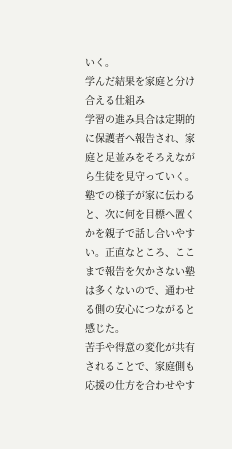いく。
学んだ結果を家庭と分け合える仕組み
学習の進み具合は定期的に保護者へ報告され、家庭と足並みをそろえながら生徒を見守っていく。塾での様子が家に伝わると、次に何を目標へ置くかを親子で話し合いやすい。正直なところ、ここまで報告を欠かさない塾は多くないので、通わせる側の安心につながると感じた。
苦手や得意の変化が共有されることで、家庭側も応援の仕方を合わせやす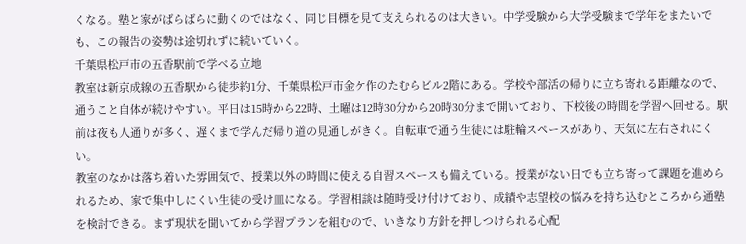くなる。塾と家がばらばらに動くのではなく、同じ目標を見て支えられるのは大きい。中学受験から大学受験まで学年をまたいでも、この報告の姿勢は途切れずに続いていく。
千葉県松戸市の五香駅前で学べる立地
教室は新京成線の五香駅から徒歩約1分、千葉県松戸市金ケ作のたむらビル2階にある。学校や部活の帰りに立ち寄れる距離なので、通うこと自体が続けやすい。平日は15時から22時、土曜は12時30分から20時30分まで開いており、下校後の時間を学習へ回せる。駅前は夜も人通りが多く、遅くまで学んだ帰り道の見通しがきく。自転車で通う生徒には駐輪スペースがあり、天気に左右されにくい。
教室のなかは落ち着いた雰囲気で、授業以外の時間に使える自習スペースも備えている。授業がない日でも立ち寄って課題を進められるため、家で集中しにくい生徒の受け皿になる。学習相談は随時受け付けており、成績や志望校の悩みを持ち込むところから通塾を検討できる。まず現状を聞いてから学習プランを組むので、いきなり方針を押しつけられる心配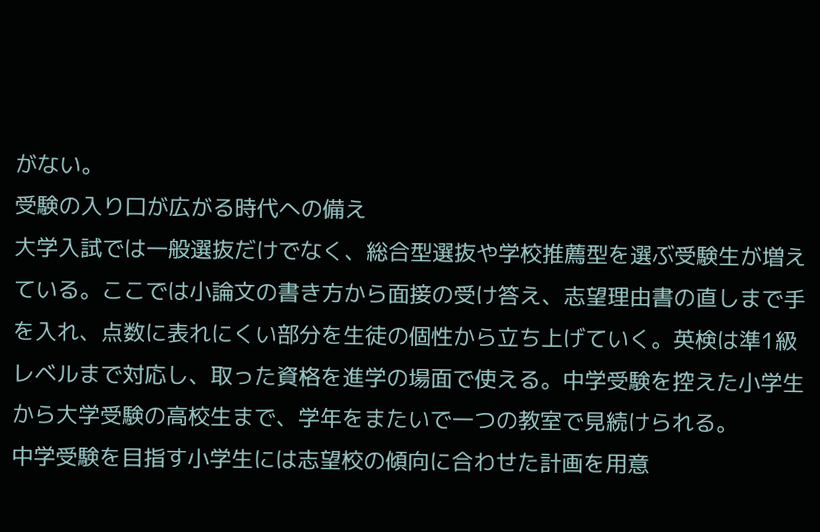がない。
受験の入り口が広がる時代への備え
大学入試では一般選抜だけでなく、総合型選抜や学校推薦型を選ぶ受験生が増えている。ここでは小論文の書き方から面接の受け答え、志望理由書の直しまで手を入れ、点数に表れにくい部分を生徒の個性から立ち上げていく。英検は準1級レベルまで対応し、取った資格を進学の場面で使える。中学受験を控えた小学生から大学受験の高校生まで、学年をまたいで一つの教室で見続けられる。
中学受験を目指す小学生には志望校の傾向に合わせた計画を用意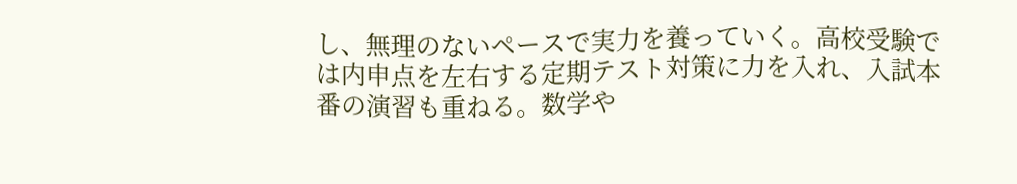し、無理のないペースで実力を養っていく。高校受験では内申点を左右する定期テスト対策に力を入れ、入試本番の演習も重ねる。数学や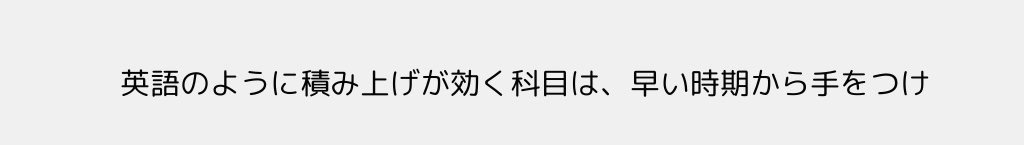英語のように積み上げが効く科目は、早い時期から手をつけ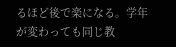るほど後で楽になる。学年が変わっても同じ教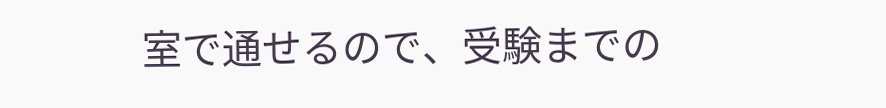室で通せるので、受験までの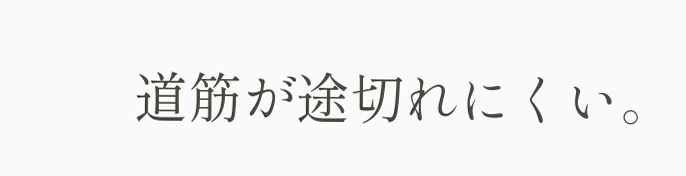道筋が途切れにくい。